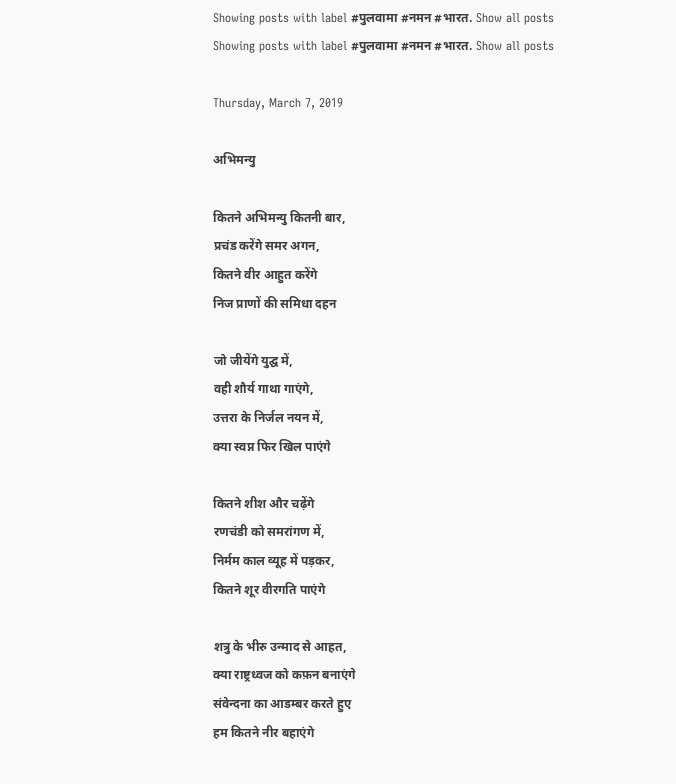Showing posts with label #पुलवामा #नमन #भारत. Show all posts
Showing posts with label #पुलवामा #नमन #भारत. Show all posts

Thursday, March 7, 2019

अभिमन्यु

कितने अभिमन्यु कितनी बार,
प्रचंड करेंगे समर अगन,
कितने वीर आहुत करेंगे
निज प्राणों की समिधा दहन

जो जीयेंगे युद्घ में,
वही शौर्य गाथा गाएंगे,
उत्तरा के निर्जल नयन में,
क्या स्वप्न फिर खिल पाएंगे

कितने शीश और चढ़ेंगे
रणचंडी को समरांगण में,
निर्मम काल व्यूह में पड़कर,
कितने शूर वीरगति पाएंगे

शत्रु के भीरु उन्माद से आहत,
क्या राष्ट्रध्वज को कफ़न बनाएंगे
संवेन्दना का आडम्बर करते हुए
हम कितने नीर बहाएंगे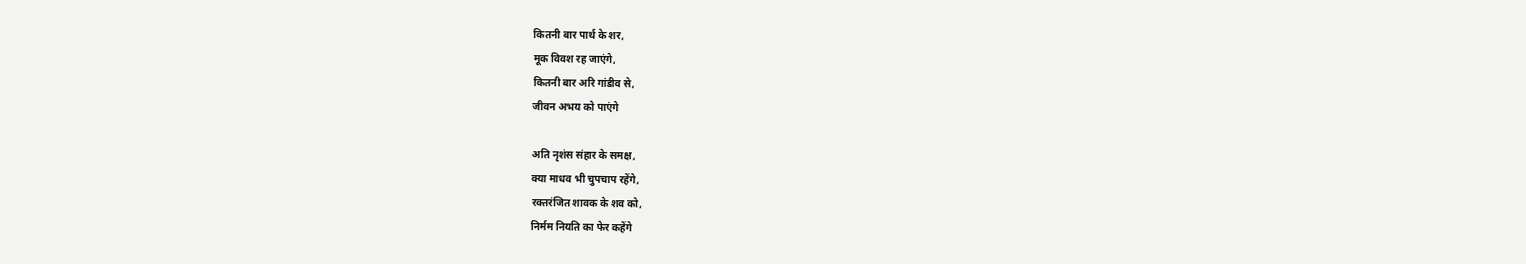कितनी बार पार्थ के शर,
मूक विवश रह जाएंगे,
कितनी बार अरि गांडीव से,
जीवन अभय को पाएंगे

अति नृशंस संहार के समक्ष,
क्या माधव भी चुपचाप रहेंगे,
रक्तरंजित शावक के शव को,
निर्मम नियति का फेर कहेंगे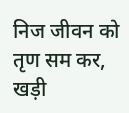निज जीवन को तृण सम कर,
खड़ी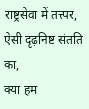राष्ट्रसेवा में तत्त्पर,
ऐसी दृढ़निष्ट संतति का,
क्या हम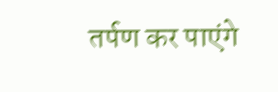तर्पण कर पाएंगे